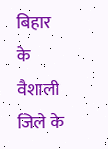बिहार के वैशाली जिले के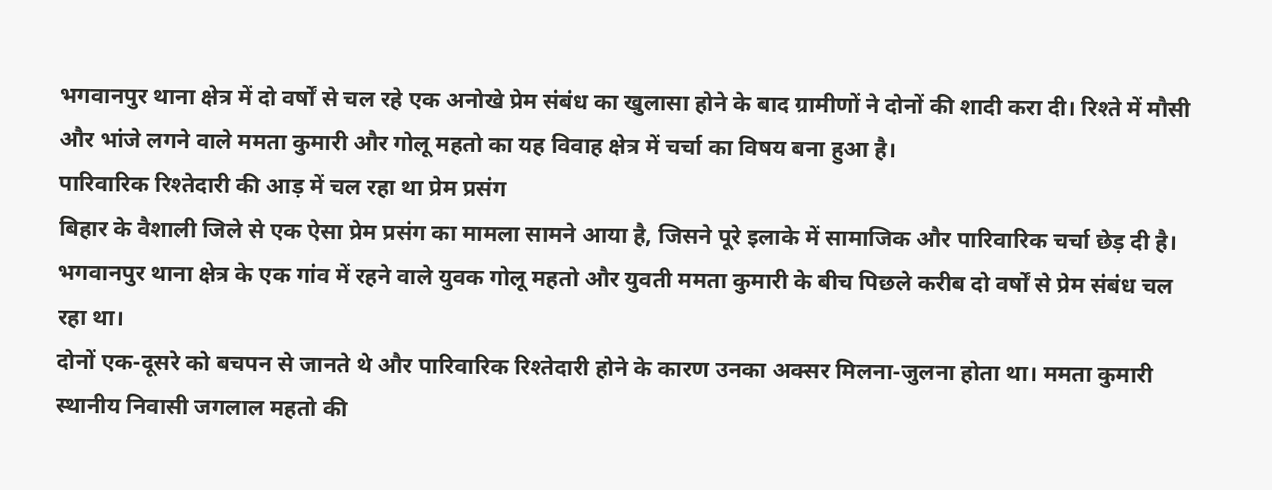भगवानपुर थाना क्षेत्र में दो वर्षों से चल रहे एक अनोखे प्रेम संबंध का खुलासा होने के बाद ग्रामीणों ने दोनों की शादी करा दी। रिश्ते में मौसी और भांजे लगने वाले ममता कुमारी और गोलू महतो का यह विवाह क्षेत्र में चर्चा का विषय बना हुआ है।
पारिवारिक रिश्तेदारी की आड़ में चल रहा था प्रेम प्रसंग
बिहार के वैशाली जिले से एक ऐसा प्रेम प्रसंग का मामला सामने आया है, जिसने पूरे इलाके में सामाजिक और पारिवारिक चर्चा छेड़ दी है। भगवानपुर थाना क्षेत्र के एक गांव में रहने वाले युवक गोलू महतो और युवती ममता कुमारी के बीच पिछले करीब दो वर्षों से प्रेम संबंध चल रहा था।
दोनों एक-दूसरे को बचपन से जानते थे और पारिवारिक रिश्तेदारी होने के कारण उनका अक्सर मिलना-जुलना होता था। ममता कुमारी स्थानीय निवासी जगलाल महतो की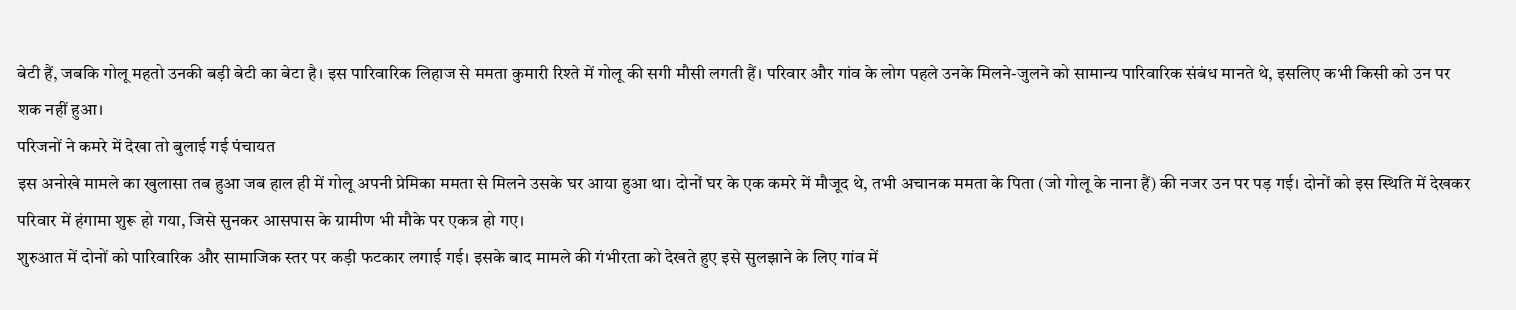बेटी हैं, जबकि गोलू महतो उनकी बड़ी बेटी का बेटा है। इस पारिवारिक लिहाज से ममता कुमारी रिश्ते में गोलू की सगी मौसी लगती हैं। परिवार और गांव के लोग पहले उनके मिलने-जुलने को सामान्य पारिवारिक संबंध मानते थे, इसलिए कभी किसी को उन पर शक नहीं हुआ।
परिजनों ने कमरे में देखा तो बुलाई गई पंचायत
इस अनोखे मामले का खुलासा तब हुआ जब हाल ही में गोलू अपनी प्रेमिका ममता से मिलने उसके घर आया हुआ था। दोनों घर के एक कमरे में मौजूद थे, तभी अचानक ममता के पिता (जो गोलू के नाना हैं) की नजर उन पर पड़ गई। दोनों को इस स्थिति में देखकर परिवार में हंगामा शुरू हो गया, जिसे सुनकर आसपास के ग्रामीण भी मौके पर एकत्र हो गए।
शुरुआत में दोनों को पारिवारिक और सामाजिक स्तर पर कड़ी फटकार लगाई गई। इसके बाद मामले की गंभीरता को देखते हुए इसे सुलझाने के लिए गांव में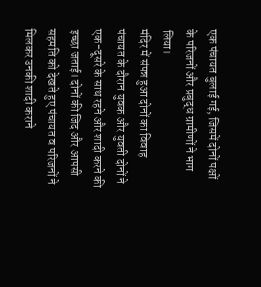एक पंचायत बुलाई गई, जिसमें दोनों पक्षों के परिजनों और प्रबुद्ध ग्रामीणों ने भाग लिया।
मंदिर में संपन्न हुआ दोनों का विवाह
पंचायत के दौरान युवक और युवती दोनों ने एक-दूसरे के साथ रहने और शादी करने की इच्छा जताई। दोनों की जिद और आपसी सहमति को देखते हुए पंचायत व परिजनों ने मिलकर उनकी शादी कराने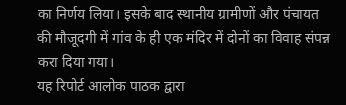का निर्णय लिया। इसके बाद स्थानीय ग्रामीणों और पंचायत की मौजूदगी में गांव के ही एक मंदिर में दोनों का विवाह संपन्न करा दिया गया।
यह रिपोर्ट आलोक पाठक द्वारा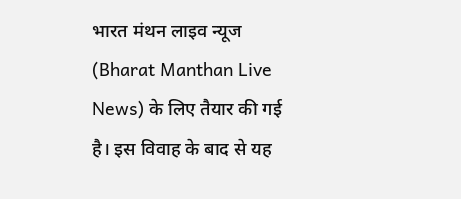भारत मंथन लाइव न्यूज (Bharat Manthan Live News) के लिए तैयार की गई है। इस विवाह के बाद से यह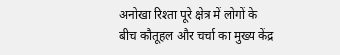अनोखा रिश्ता पूरे क्षेत्र में लोगों के बीच कौतूहल और चर्चा का मुख्य केंद्र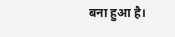बना हुआ है।